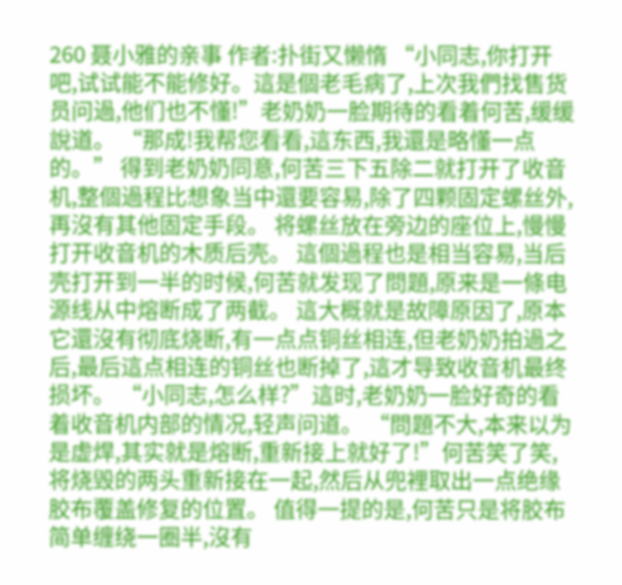260 聂小雅的亲事 作者:扑街又懒惰 “小同志,你打开吧,试试能不能修好。這是個老毛病了,上次我們找售货员问過,他们也不懂!”老奶奶一脸期待的看着何苦,缓缓說道。 “那成!我帮您看看,這东西,我還是略懂一点的。” 得到老奶奶同意,何苦三下五除二就打开了收音机,整個過程比想象当中還要容易,除了四颗固定螺丝外,再沒有其他固定手段。 将螺丝放在旁边的座位上,慢慢打开收音机的木质后壳。 這個過程也是相当容易,当后壳打开到一半的时候,何苦就发现了問題,原来是一條电源线从中熔断成了两截。 這大概就是故障原因了,原本它還沒有彻底烧断,有一点点铜丝相连,但老奶奶拍過之后,最后這点相连的铜丝也断掉了,這才导致收音机最终损坏。 “小同志,怎么样?”這时,老奶奶一脸好奇的看着收音机内部的情况,轻声问道。 “問題不大,本来以为是虚焊,其实就是熔断,重新接上就好了!”何苦笑了笑,将烧毁的两头重新接在一起,然后从兜裡取出一点绝缘胶布覆盖修复的位置。 值得一提的是,何苦只是将胶布简单缠绕一圈半,沒有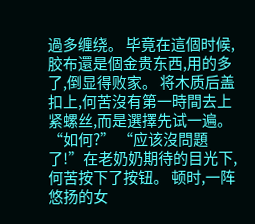過多缠绕。 毕竟在這個时候,胶布還是個金贵东西,用的多了,倒显得败家。 将木质后盖扣上,何苦沒有第一時間去上紧螺丝,而是選擇先试一遍。 “如何?” “应该沒問題了!”在老奶奶期待的目光下,何苦按下了按钮。 顿时,一阵悠扬的女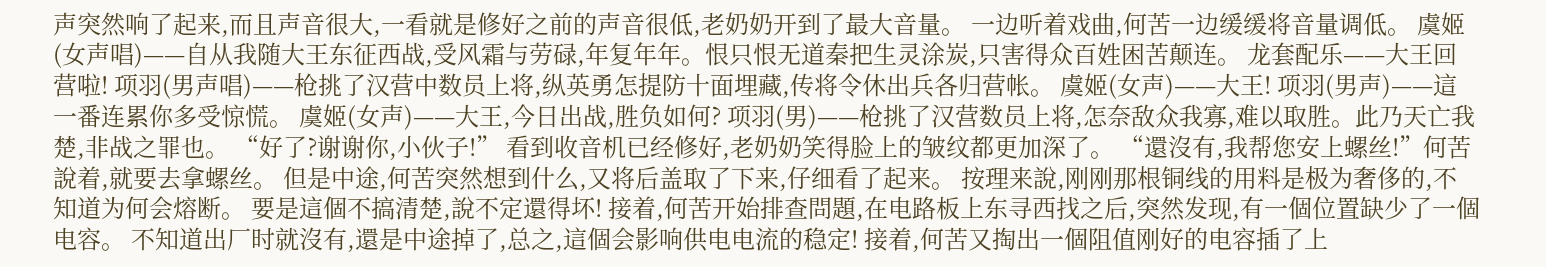声突然响了起来,而且声音很大,一看就是修好之前的声音很低,老奶奶开到了最大音量。 一边听着戏曲,何苦一边缓缓将音量调低。 虞姬(女声唱)——自从我随大王东征西战,受风霜与劳碌,年复年年。恨只恨无道秦把生灵涂炭,只害得众百姓困苦颠连。 龙套配乐——大王回营啦! 项羽(男声唱)——枪挑了汉营中数员上将,纵英勇怎提防十面埋藏,传将令休出兵各归营帐。 虞姬(女声)——大王! 项羽(男声)——這一番连累你多受惊慌。 虞姬(女声)——大王,今日出战,胜负如何? 项羽(男)——枪挑了汉营数员上将,怎奈敌众我寡,难以取胜。此乃天亡我楚,非战之罪也。 “好了?谢谢你,小伙子!” 看到收音机已经修好,老奶奶笑得脸上的皱纹都更加深了。 “還沒有,我帮您安上螺丝!”何苦說着,就要去拿螺丝。 但是中途,何苦突然想到什么,又将后盖取了下来,仔细看了起来。 按理来說,刚刚那根铜线的用料是极为奢侈的,不知道为何会熔断。 要是這個不搞清楚,說不定還得坏! 接着,何苦开始排查問題,在电路板上东寻西找之后,突然发现,有一個位置缺少了一個电容。 不知道出厂时就沒有,還是中途掉了,总之,這個会影响供电电流的稳定! 接着,何苦又掏出一個阻值刚好的电容插了上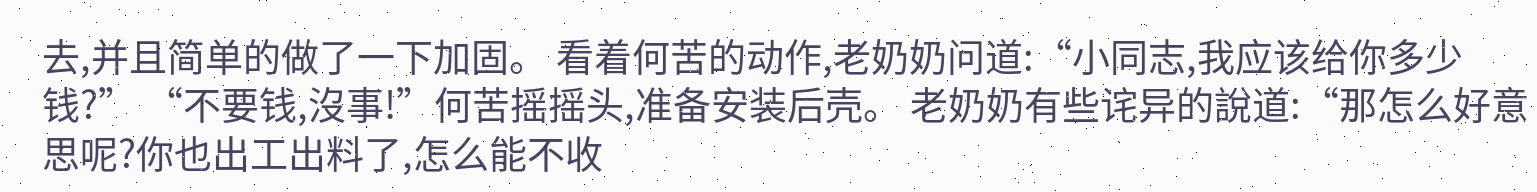去,并且简单的做了一下加固。 看着何苦的动作,老奶奶问道:“小同志,我应该给你多少钱?” “不要钱,沒事!”何苦摇摇头,准备安装后壳。 老奶奶有些诧异的說道:“那怎么好意思呢?你也出工出料了,怎么能不收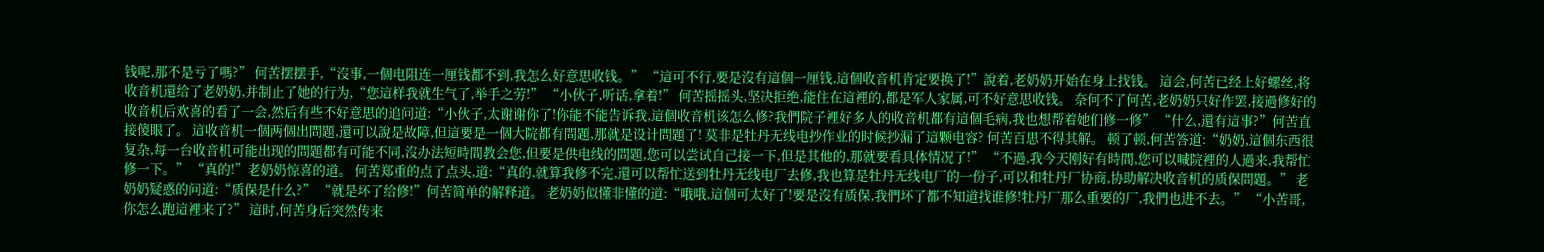钱呢,那不是亏了嗎?” 何苦摆摆手,“沒事,一個电阻连一厘钱都不到,我怎么好意思收钱。” “這可不行,要是沒有這個一厘钱,這個收音机肯定要换了!”說着,老奶奶开始在身上找钱。 這会,何苦已经上好螺丝,将收音机還给了老奶奶,并制止了她的行为,“您這样我就生气了,举手之劳!” “小伙子,听话,拿着!” 何苦摇摇头,坚决拒绝,能住在這裡的,都是军人家属,可不好意思收钱。 奈何不了何苦,老奶奶只好作罢,接過修好的收音机后欢喜的看了一会,然后有些不好意思的追问道:“小伙子,太谢谢你了!你能不能告诉我,這個收音机该怎么修?我們院子裡好多人的收音机都有這個毛病,我也想帮着她们修一修” “什么,還有這事?”何苦直接傻眼了。 這收音机一個两個出問題,還可以說是故障,但這要是一個大院都有問題,那就是设计問題了! 莫非是牡丹无线电抄作业的时候抄漏了這颗电容? 何苦百思不得其解。 顿了顿,何苦答道:“奶奶,這個东西很复杂,每一台收音机可能出现的問題都有可能不同,沒办法短時間教会您,但要是供电线的問題,您可以尝试自己接一下,但是其他的,那就要看具体情况了!” “不過,我今天刚好有時間,您可以喊院裡的人過来,我帮忙修一下。” “真的!”老奶奶惊喜的道。 何苦郑重的点了点头,道:“真的,就算我修不完,還可以帮忙送到牡丹无线电厂去修,我也算是牡丹无线电厂的一份子,可以和牡丹厂协商,协助解决收音机的质保問題。” 老奶奶疑惑的问道:“质保是什么?” “就是坏了给修!”何苦简单的解释道。 老奶奶似懂非懂的道:“哦哦,這個可太好了!要是沒有质保,我們坏了都不知道找谁修!牡丹厂那么重要的厂,我們也进不去。” “小苦哥,你怎么跑這裡来了?” 這时,何苦身后突然传来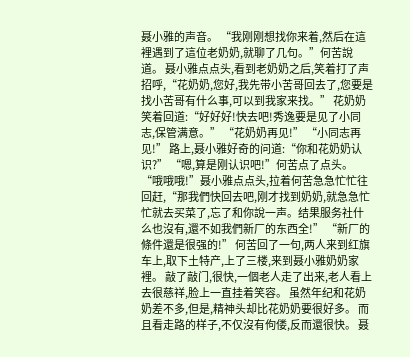聂小雅的声音。 “我刚刚想找你来着,然后在這裡遇到了這位老奶奶,就聊了几句。”何苦說道。 聂小雅点点头,看到老奶奶之后,笑着打了声招呼,“花奶奶,您好,我先带小苦哥回去了,您要是找小苦哥有什么事,可以到我家来找。” 花奶奶笑着回道:“好好好!快去吧!秀逸要是见了小同志,保管满意。” “花奶奶再见!” “小同志再见!” 路上,聂小雅好奇的问道:“你和花奶奶认识?” “嗯,算是刚认识吧!”何苦点了点头。 “哦哦哦!”聂小雅点点头,拉着何苦急急忙忙往回赶,“那我們快回去吧,刚才找到奶奶,就急急忙忙就去买菜了,忘了和你說一声。结果服务社什么也沒有,還不如我們新厂的东西全!” “新厂的條件還是很强的!” 何苦回了一句,两人来到红旗车上,取下土特产,上了三楼,来到聂小雅奶奶家裡。 敲了敲门,很快,一個老人走了出来,老人看上去很慈祥,脸上一直挂着笑容。 虽然年纪和花奶奶差不多,但是,精神头却比花奶奶要很好多。 而且看走路的样子,不仅沒有佝偻,反而還很快。 聂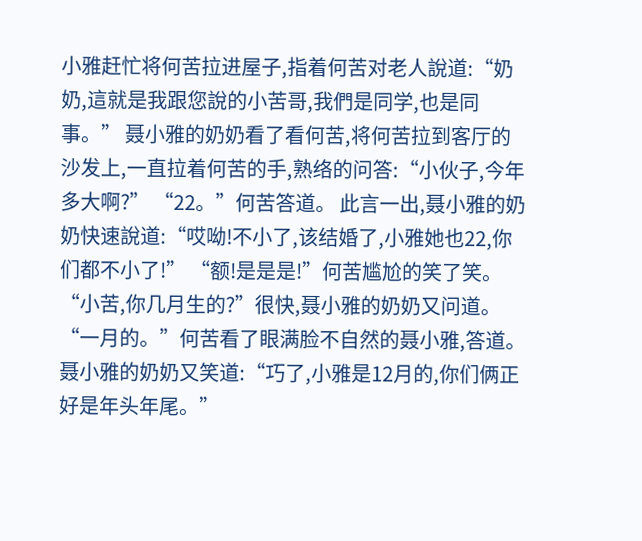小雅赶忙将何苦拉进屋子,指着何苦对老人說道:“奶奶,這就是我跟您說的小苦哥,我們是同学,也是同事。” 聂小雅的奶奶看了看何苦,将何苦拉到客厅的沙发上,一直拉着何苦的手,熟络的问答:“小伙子,今年多大啊?” “22。”何苦答道。 此言一出,聂小雅的奶奶快速說道:“哎呦!不小了,该结婚了,小雅她也22,你们都不小了!” “额!是是是!”何苦尴尬的笑了笑。 “小苦,你几月生的?”很快,聂小雅的奶奶又问道。 “一月的。”何苦看了眼满脸不自然的聂小雅,答道。 聂小雅的奶奶又笑道:“巧了,小雅是12月的,你们俩正好是年头年尾。”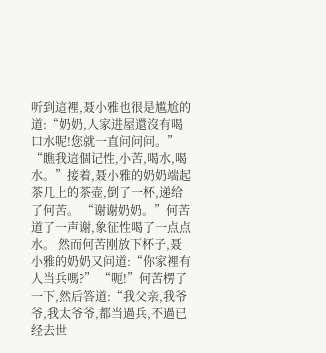听到這裡,聂小雅也很是尴尬的道:“奶奶,人家进屋還沒有喝口水呢!您就一直问问问。” “瞧我這個记性,小苦,喝水,喝水。”接着,聂小雅的奶奶端起茶几上的茶壶,倒了一杯,递给了何苦。 “谢谢奶奶。”何苦道了一声谢,象征性喝了一点点水。 然而何苦刚放下杯子,聂小雅的奶奶又问道:“你家裡有人当兵嗎?” “呃!”何苦楞了一下,然后答道:“我父亲,我爷爷,我太爷爷,都当過兵,不過已经去世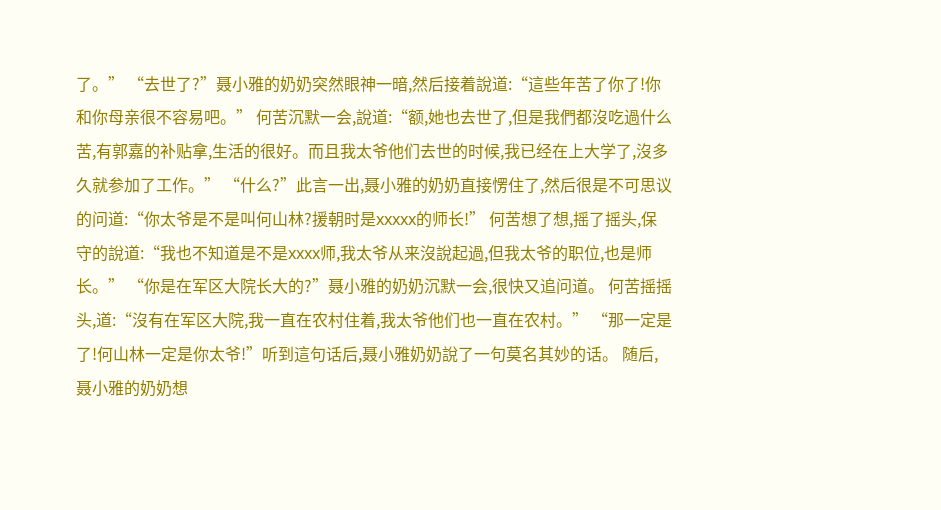了。” “去世了?”聂小雅的奶奶突然眼神一暗,然后接着說道:“這些年苦了你了!你和你母亲很不容易吧。” 何苦沉默一会,說道:“额,她也去世了,但是我們都沒吃過什么苦,有郭嘉的补贴拿,生活的很好。而且我太爷他们去世的时候,我已经在上大学了,沒多久就参加了工作。” “什么?”此言一出,聂小雅的奶奶直接愣住了,然后很是不可思议的问道:“你太爷是不是叫何山林?援朝时是xxxxx的师长!” 何苦想了想,摇了摇头,保守的說道:“我也不知道是不是xxxx师,我太爷从来沒說起過,但我太爷的职位,也是师长。” “你是在军区大院长大的?”聂小雅的奶奶沉默一会,很快又追问道。 何苦摇摇头,道:“沒有在军区大院,我一直在农村住着,我太爷他们也一直在农村。” “那一定是了!何山林一定是你太爷!”听到這句话后,聂小雅奶奶說了一句莫名其妙的话。 随后,聂小雅的奶奶想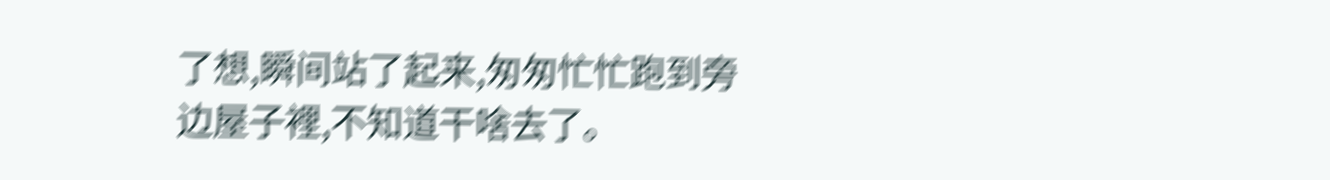了想,瞬间站了起来,匆匆忙忙跑到旁边屋子裡,不知道干啥去了。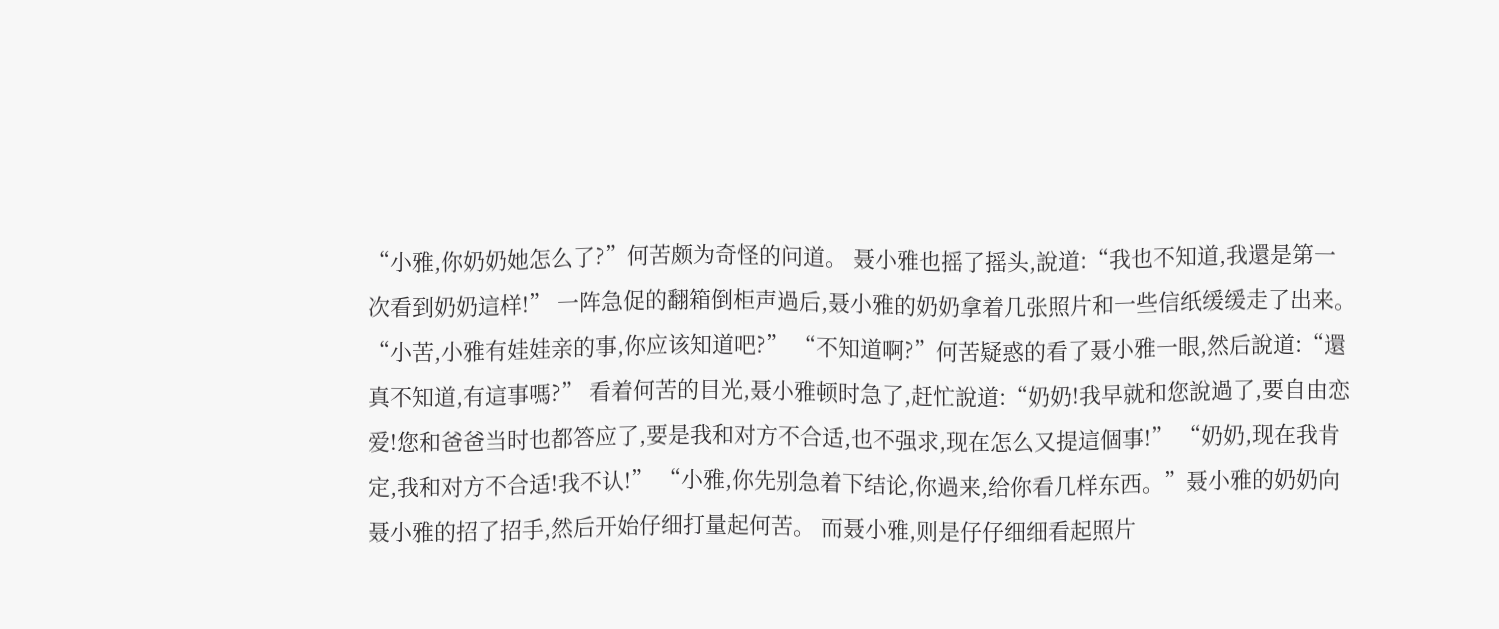“小雅,你奶奶她怎么了?”何苦颇为奇怪的问道。 聂小雅也摇了摇头,說道:“我也不知道,我還是第一次看到奶奶這样!” 一阵急促的翻箱倒柜声過后,聂小雅的奶奶拿着几张照片和一些信纸缓缓走了出来。 “小苦,小雅有娃娃亲的事,你应该知道吧?” “不知道啊?”何苦疑惑的看了聂小雅一眼,然后說道:“還真不知道,有這事嗎?” 看着何苦的目光,聂小雅顿时急了,赶忙說道:“奶奶!我早就和您說過了,要自由恋爱!您和爸爸当时也都答应了,要是我和对方不合适,也不强求,现在怎么又提這個事!” “奶奶,现在我肯定,我和对方不合适!我不认!” “小雅,你先别急着下结论,你過来,给你看几样东西。”聂小雅的奶奶向聂小雅的招了招手,然后开始仔细打量起何苦。 而聂小雅,则是仔仔细细看起照片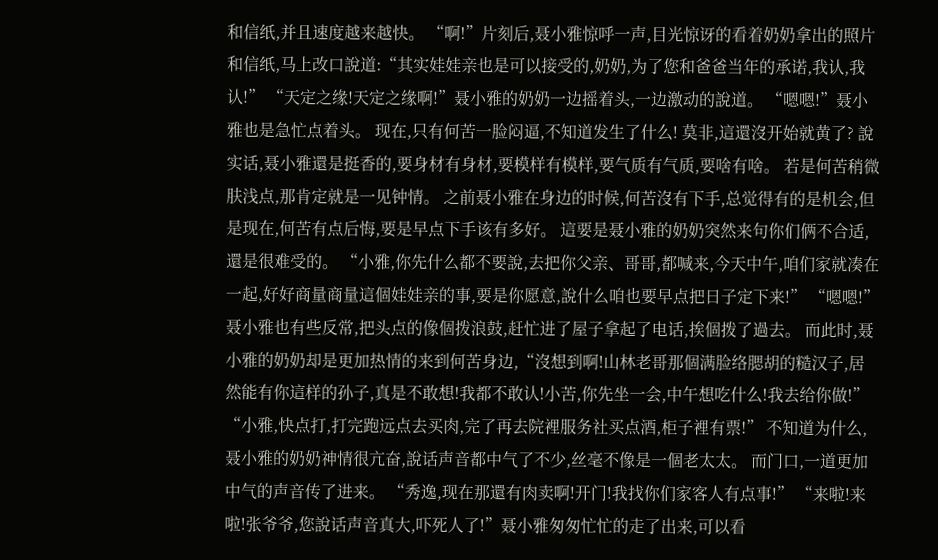和信纸,并且速度越来越快。 “啊!”片刻后,聂小雅惊呼一声,目光惊讶的看着奶奶拿出的照片和信纸,马上改口說道:“其实娃娃亲也是可以接受的,奶奶,为了您和爸爸当年的承诺,我认,我认!” “天定之缘!天定之缘啊!”聂小雅的奶奶一边摇着头,一边激动的說道。 “嗯嗯!”聂小雅也是急忙点着头。 现在,只有何苦一脸闷逼,不知道发生了什么! 莫非,這還沒开始就黄了? 說实话,聂小雅還是挺香的,要身材有身材,要模样有模样,要气质有气质,要啥有啥。 若是何苦稍微肤浅点,那肯定就是一见钟情。 之前聂小雅在身边的时候,何苦沒有下手,总觉得有的是机会,但是现在,何苦有点后悔,要是早点下手该有多好。 這要是聂小雅的奶奶突然来句你们俩不合适,還是很难受的。 “小雅,你先什么都不要說,去把你父亲、哥哥,都喊来,今天中午,咱们家就凑在一起,好好商量商量這個娃娃亲的事,要是你愿意,說什么咱也要早点把日子定下来!” “嗯嗯!”聂小雅也有些反常,把头点的像個拨浪鼓,赶忙进了屋子拿起了电话,挨個拨了過去。 而此时,聂小雅的奶奶却是更加热情的来到何苦身边,“沒想到啊!山林老哥那個满脸络腮胡的糙汉子,居然能有你這样的孙子,真是不敢想!我都不敢认!小苦,你先坐一会,中午想吃什么!我去给你做!” “小雅,快点打,打完跑远点去买肉,完了再去院裡服务社买点酒,柜子裡有票!” 不知道为什么,聂小雅的奶奶神情很亢奋,說话声音都中气了不少,丝毫不像是一個老太太。 而门口,一道更加中气的声音传了进来。 “秀逸,现在那還有肉卖啊!开门!我找你们家客人有点事!” “来啦!来啦!张爷爷,您說话声音真大,吓死人了!”聂小雅匆匆忙忙的走了出来,可以看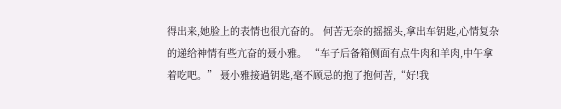得出来,她脸上的表情也很亢奋的。 何苦无奈的摇摇头,拿出车钥匙,心情复杂的递给神情有些亢奋的聂小雅。 “车子后备箱侧面有点牛肉和羊肉,中午拿着吃吧。” 聂小雅接過钥匙,毫不顾忌的抱了抱何苦,“好!我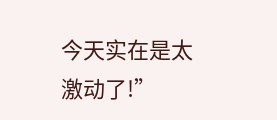今天实在是太激动了!”